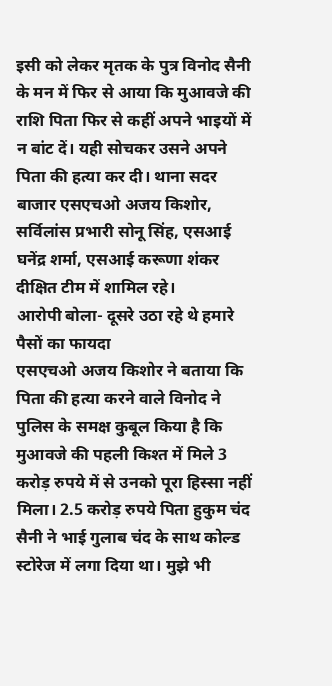इसी को लेकर मृतक के पुत्र विनोद सैनी के मन में फिर से आया कि मुआवजे की राशि पिता फिर से कहीं अपने भाइयों में न बांट दें। यही सोचकर उसने अपने पिता की हत्या कर दी। थाना सदर बाजार एसएचओ अजय किशोर, सर्विलांस प्रभारी सोनू सिंह, एसआई घनेंद्र शर्मा, एसआई करूणा शंकर दीक्षित टीम में शामिल रहे।
आरोपी बोला- दूसरे उठा रहे थे हमारे पैसों का फायदा
एसएचओ अजय किशोर ने बताया कि पिता की हत्या करने वाले विनोद ने पुलिस के समक्ष कुबूल किया है कि मुआवजे की पहली किश्त में मिले 3 करोड़ रुपये में से उनको पूरा हिस्सा नहीं मिला। 2.5 करोड़ रुपये पिता हुकुम चंद सैनी ने भाई गुलाब चंद के साथ कोल्ड स्टोरेज में लगा दिया था। मुझे भी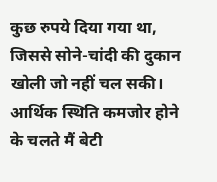कुछ रुपये दिया गया था, जिससे सोने-चांदी की दुकान खोली जो नहीं चल सकी। आर्थिक स्थिति कमजोर होने के चलते मैं बेटी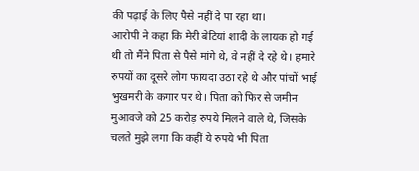की पढ़ाई के लिए पैसे नहीं दे पा रहा था।
आरोपी ने कहा कि मेरी बेटियां शादी के लायक हो गई थी तो मैंने पिता से पैसे मांगे थे, वे नहीं दे रहे थे। हमारे रुपयों का दूसरे लोग फायदा उठा रहे थे और पांचों भाई भुखमरी के कगार पर थे। पिता को फिर से जमीन मुआवजे को 25 करोड़ रुपये मिलने वाले थे, जिसके चलते मुझे लगा कि कहीं ये रुपये भी पिता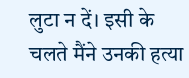लुटा न दें। इसी के चलते मैंने उनकी हत्या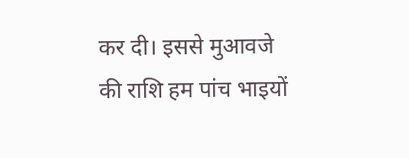कर दी। इससे मुआवजे की राशि हम पांच भाइयों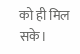को ही मिल सके।